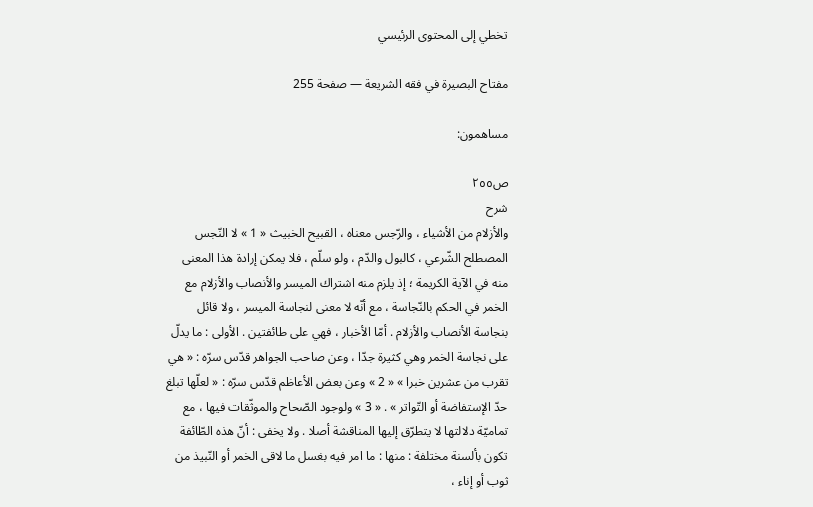تخطي إلى المحتوى الرئيسي

مفتاح البصيرة في فقه الشريعة — صفحة 255

مساهمون:

ص٢٥٥
شرح
والأزلام من الأشياء ، والرّجس معناه ، القبيح الخبيث « 1 » لا النّجس المصطلح الشّرعي ، كالبول والدّم ، ولو سلّم ، فلا يمكن إرادة هذا المعنى منه في الآية الكريمة ؛ إذ يلزم منه اشتراك الميسر والأنصاب والأزلام مع الخمر في الحكم بالنّجاسة ، مع أنّه لا معنى لنجاسة الميسر ، ولا قائل بنجاسة الأنصاب والأزلام . أمّا الأخبار ، فهي على طائفتين . الأولى : ما يدلّ على نجاسة الخمر وهي كثيرة جدّا ، وعن صاحب الجواهر قدّس سرّه : « هي تقرب من عشرين خبرا » « 2 » وعن بعض الأعاظم قدّس سرّه : « لعلّها تبلغ حدّ الإستفاضة أو التّواتر » . « 3 » ولوجود الصّحاح والموثّقات فيها ، مع تماميّة دلالتها لا يتطرّق إليها المناقشة أصلا . ولا يخفى : أنّ هذه الطّائفة تكون بألسنة مختلفة : منها : ما امر فيه بغسل ما لاقى الخمر أو النّبيذ من ثوب أو إناء ،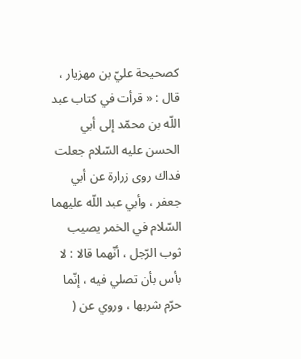كصحيحة عليّ بن مهزيار ، قال : « قرأت في كتاب عبد اللّه بن محمّد إلى أبي الحسن عليه السّلام جعلت فداك روى زرارة عن أبي جعفر ، وأبي عبد اللّه عليهما السّلام في الخمر يصيب ثوب الرّجل ، أنّهما قالا : لا بأس بأن تصلي فيه ، إنّما حرّم شربها ، وروي عن (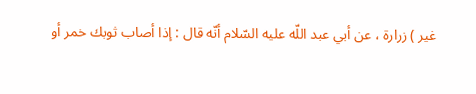غير ) زرارة ، عن أبي عبد اللّه عليه السّلام أنّه قال : إذا أصاب ثوبك خمر أو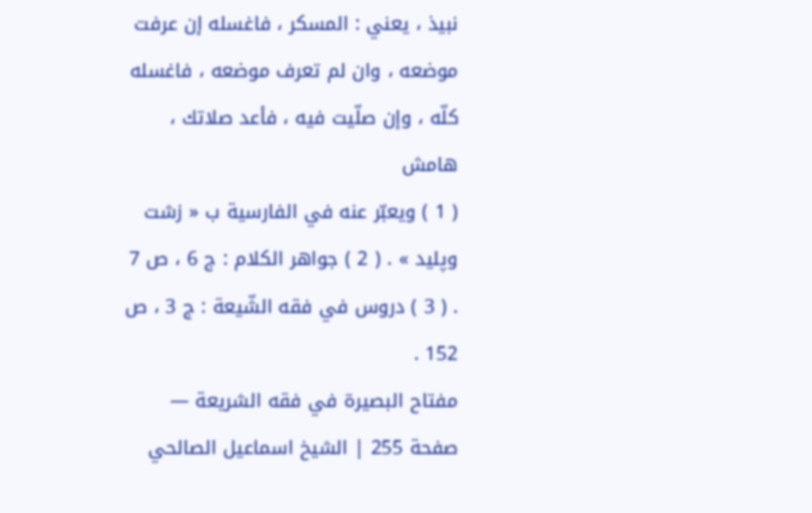نبيذ ، يعني : المسكر ، فاغسله إن عرفت موضعه ، وان لم تعرف موضعه ، فاغسله كلّه ، وإن صلّيت فيه ، فأعد صلاتك ،
هامش
( 1 ) ويعبّر عنه في الفارسية ب « زشت وپليد » . ( 2 ) جواهر الكلام : ج 6 ، ص 7 . ( 3 ) دروس في فقه الشّيعة : ج 3 ، ص 152 .
مفتاح البصيرة في فقه الشريعة — صفحة 255 | الشيخ اسماعيل الصالحي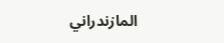المازندراني